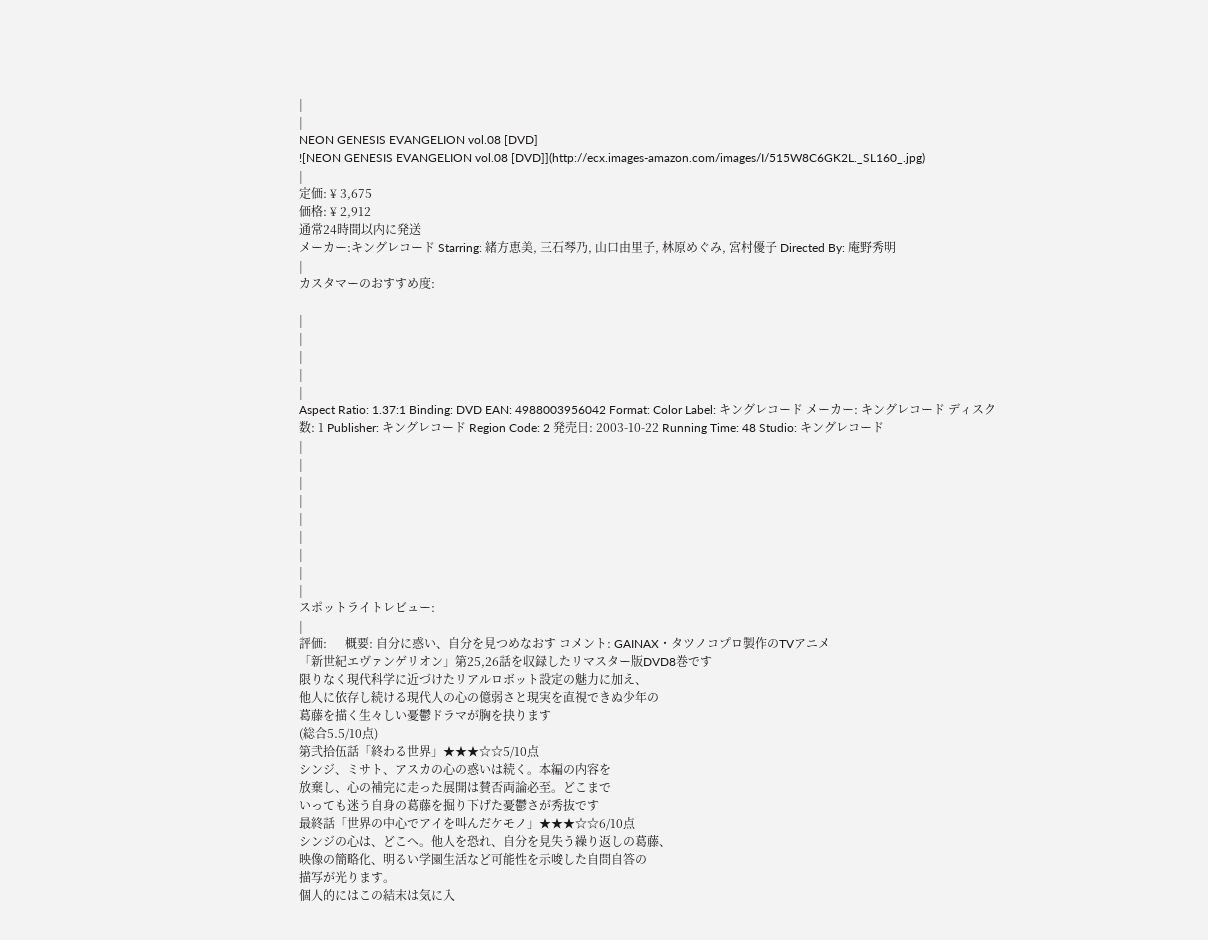|
|
NEON GENESIS EVANGELION vol.08 [DVD]
![NEON GENESIS EVANGELION vol.08 [DVD]](http://ecx.images-amazon.com/images/I/515W8C6GK2L._SL160_.jpg)
|
定価: ¥ 3,675
価格: ¥ 2,912
通常24時間以内に発送
メーカー:キングレコード Starring: 緒方恵美, 三石琴乃, 山口由里子, 林原めぐみ, 宮村優子 Directed By: 庵野秀明
|
カスタマーのおすすめ度:

|
|
|
|
|
Aspect Ratio: 1.37:1 Binding: DVD EAN: 4988003956042 Format: Color Label: キングレコード メーカー: キングレコード ディスク数: 1 Publisher: キングレコード Region Code: 2 発売日: 2003-10-22 Running Time: 48 Studio: キングレコード
|
|
|
|
|
|
|
|
|
スポットライトレビュー:
|
評価:      概要: 自分に惑い、自分を見つめなおす コメント: GAINAX・タツノコプロ製作のTVアニメ
「新世紀エヴァンゲリオン」第25,26話を収録したリマスター版DVD8巻です
限りなく現代科学に近づけたリアルロボット設定の魅力に加え、
他人に依存し続ける現代人の心の億弱さと現実を直視できぬ少年の
葛藤を描く生々しい憂鬱ドラマが胸を抉ります
(総合5.5/10点)
第弐拾伍話「終わる世界」★★★☆☆5/10点
シンジ、ミサト、アスカの心の惑いは続く。本編の内容を
放棄し、心の補完に走った展開は賛否両論必至。どこまで
いっても迷う自身の葛藤を掘り下げた憂鬱さが秀抜です
最終話「世界の中心でアイを叫んだケモノ」★★★☆☆6/10点
シンジの心は、どこへ。他人を恐れ、自分を見失う繰り返しの葛藤、
映像の簡略化、明るい学園生活など可能性を示唆した自問自答の
描写が光ります。
個人的にはこの結末は気に入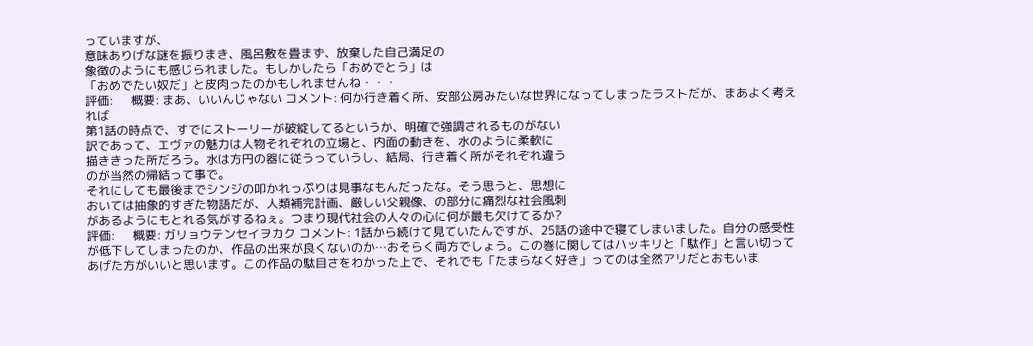っていますが、
意味ありげな謎を振りまき、風呂敷を畳まず、放棄した自己満足の
象徴のようにも感じられました。もしかしたら「おめでとう」は
「おめでたい奴だ」と皮肉ったのかもしれませんね・・・
評価:      概要: まあ、いいんじゃない コメント: 何か行き着く所、安部公房みたいな世界になってしまったラストだが、まあよく考えれば
第1話の時点で、すでにストーリーが破綻してるというか、明確で強調されるものがない
訳であって、エヴァの魅力は人物それぞれの立場と、内面の動きを、水のように柔軟に
描ききった所だろう。水は方円の器に従うっていうし、結局、行き着く所がそれぞれ違う
のが当然の帰結って事で。
それにしても最後までシンジの叩かれっぷりは見事なもんだったな。そう思うと、思想に
おいては抽象的すぎた物語だが、人類補完計画、厳しい父親像、の部分に痛烈な社会風刺
があるようにもとれる気がするねぇ。つまり現代社会の人々の心に何が最も欠けてるか?
評価:      概要: ガリョウテンセイヲカク コメント: 1話から続けて見ていたんですが、25話の途中で寝てしまいました。自分の感受性が低下してしまったのか、作品の出来が良くないのか…おそらく両方でしょう。この巻に関してはハッキリと「駄作」と言い切ってあげた方がいいと思います。この作品の駄目さをわかった上で、それでも「たまらなく好き」ってのは全然アリだとおもいま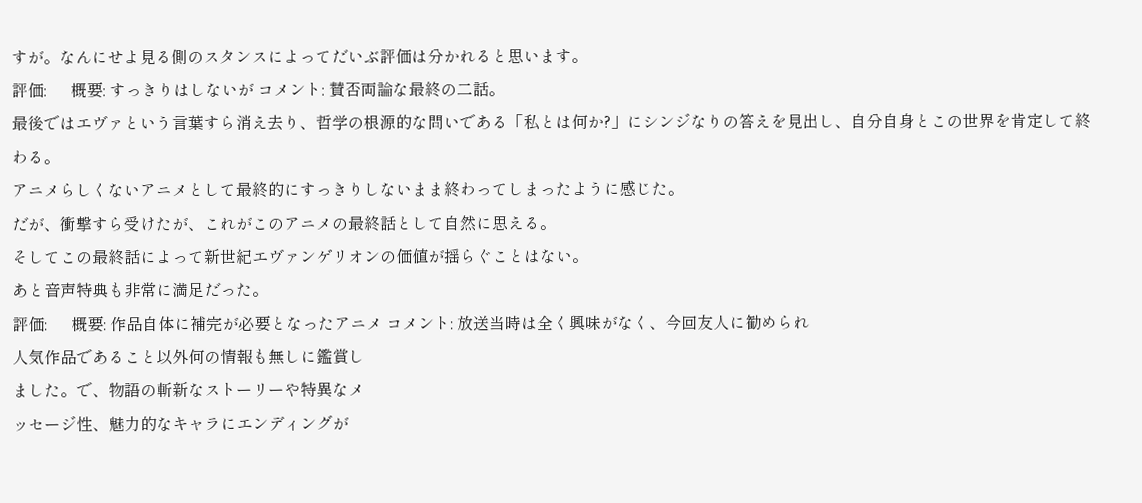すが。なんにせよ見る側のスタンスによってだいぶ評価は分かれると思います。
評価:      概要: すっきりはしないが コメント: 賛否両論な最終の二話。
最後ではエヴァという言葉すら消え去り、哲学の根源的な問いである「私とは何か?」にシンジなりの答えを見出し、自分自身とこの世界を肯定して終わる。
アニメらしくないアニメとして最終的にすっきりしないまま終わってしまったように感じた。
だが、衝撃すら受けたが、これがこのアニメの最終話として自然に思える。
そしてこの最終話によって新世紀エヴァンゲリオンの価値が揺らぐことはない。
あと音声特典も非常に満足だった。
評価:      概要: 作品自体に補完が必要となったアニメ コメント: 放送当時は全く興味がなく、今回友人に勧められ
人気作品であること以外何の情報も無しに鑑賞し
ました。で、物語の斬新なストーリーや特異なメ
ッセージ性、魅力的なキャラにエンディングが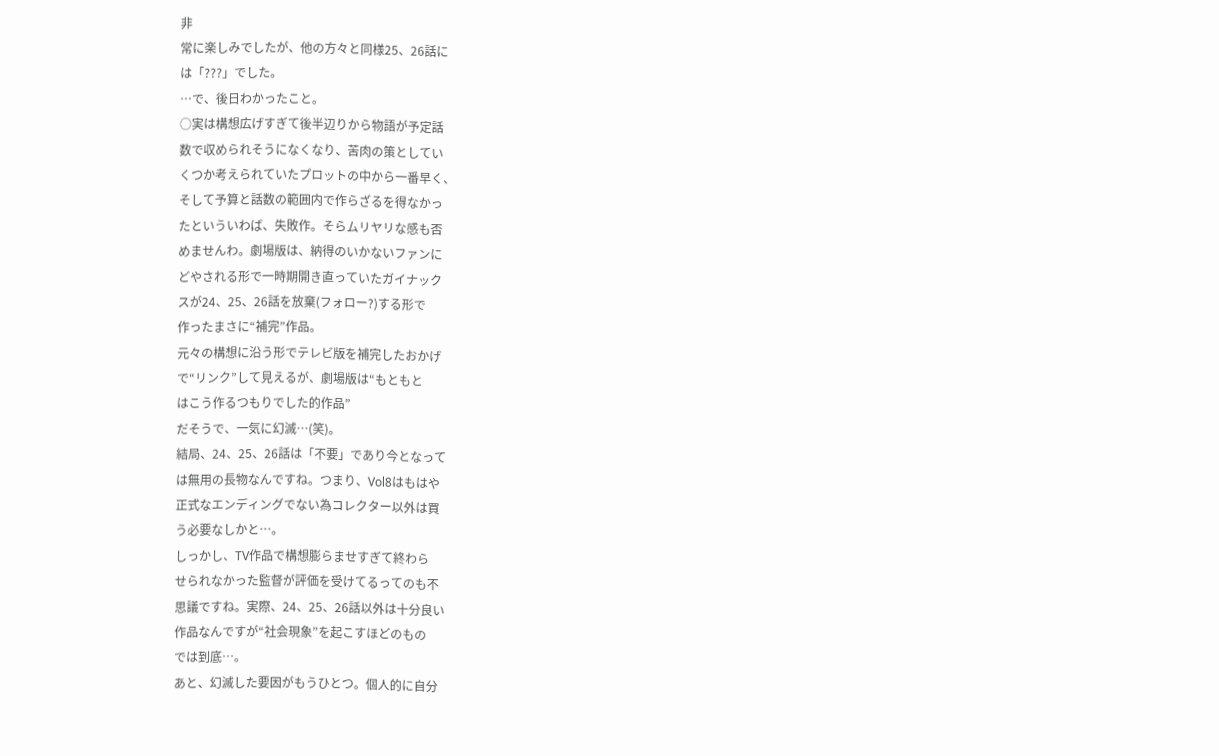非
常に楽しみでしたが、他の方々と同様25、26話に
は「???」でした。
…で、後日わかったこと。
○実は構想広げすぎて後半辺りから物語が予定話
数で収められそうになくなり、苦肉の策としてい
くつか考えられていたプロットの中から一番早く、
そして予算と話数の範囲内で作らざるを得なかっ
たといういわば、失敗作。そらムリヤリな感も否
めませんわ。劇場版は、納得のいかないファンに
どやされる形で一時期開き直っていたガイナック
スが24、25、26話を放棄(フォロー?)する形で
作ったまさに“補完”作品。
元々の構想に沿う形でテレビ版を補完したおかげ
で“リンク”して見えるが、劇場版は“もともと
はこう作るつもりでした的作品”
だそうで、一気に幻滅…(笑)。
結局、24、25、26話は「不要」であり今となって
は無用の長物なんですね。つまり、Vol8はもはや
正式なエンディングでない為コレクター以外は買
う必要なしかと…。
しっかし、TV作品で構想膨らませすぎて終わら
せられなかった監督が評価を受けてるってのも不
思議ですね。実際、24、25、26話以外は十分良い
作品なんですが“社会現象”を起こすほどのもの
では到底…。
あと、幻滅した要因がもうひとつ。個人的に自分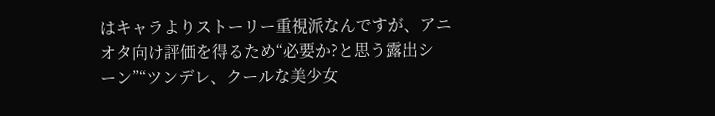はキャラよりストーリー重視派なんですが、アニ
オタ向け評価を得るため“必要か?と思う露出シ
ーン”“ツンデレ、クールな美少女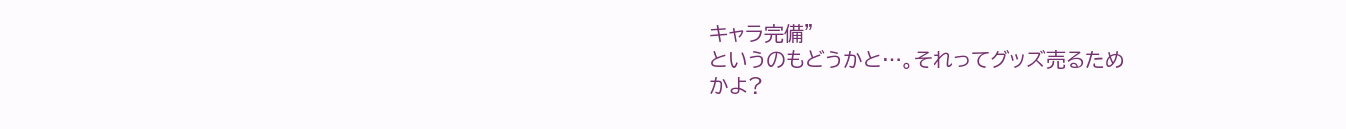キャラ完備”
というのもどうかと…。それってグッズ売るため
かよ?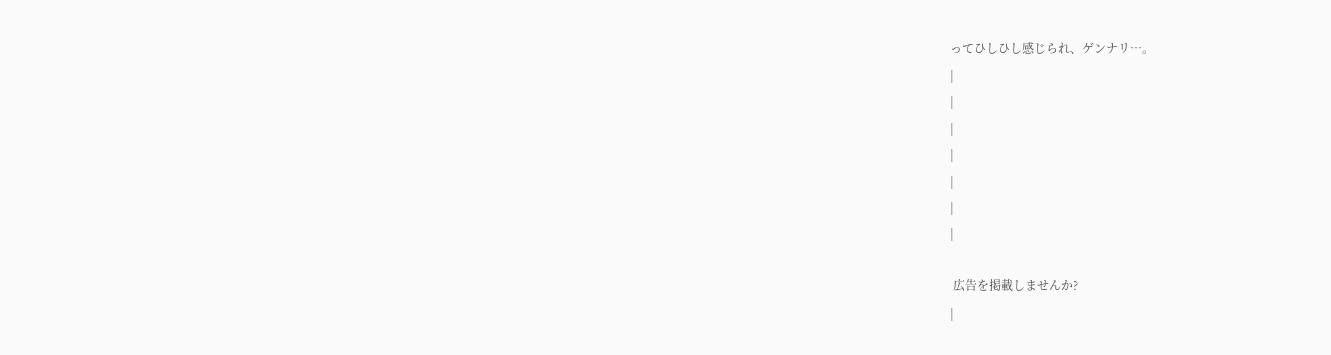ってひしひし感じられ、ゲンナリ…。
|
|
|
|
|
|
|

 広告を掲載しませんか?
|